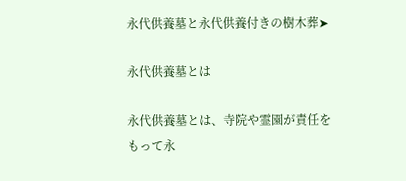永代供養墓と永代供養付きの樹木葬➤

永代供養墓とは

永代供養墓とは、寺院や霊園が責任をもって永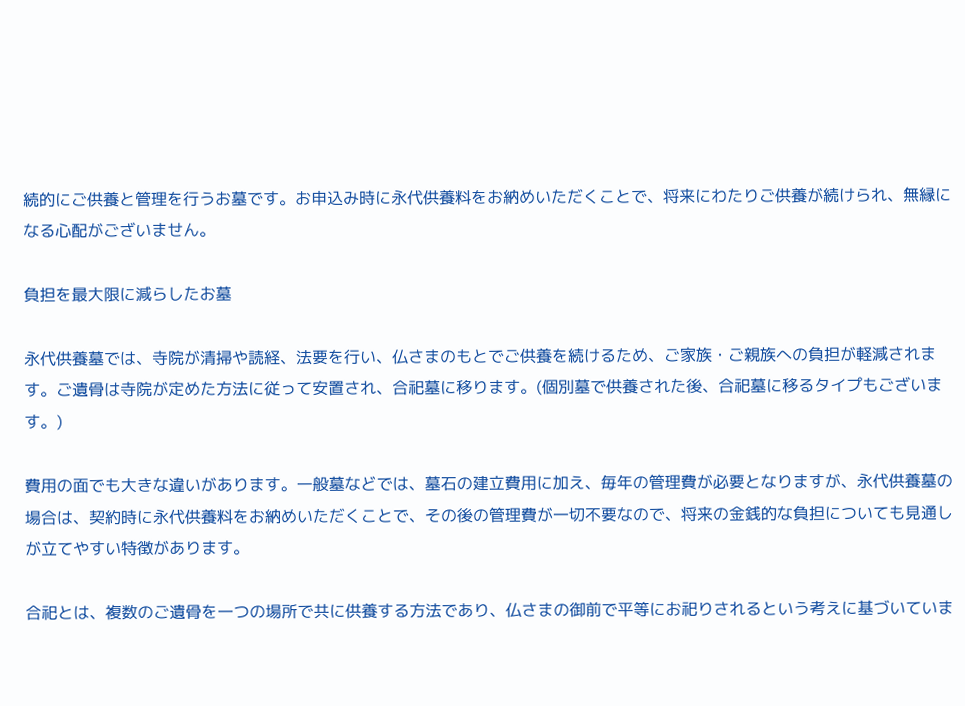続的にご供養と管理を行うお墓です。お申込み時に永代供養料をお納めいただくことで、将来にわたりご供養が続けられ、無縁になる心配がございません。

負担を最大限に減らしたお墓

永代供養墓では、寺院が清掃や読経、法要を行い、仏さまのもとでご供養を続けるため、ご家族・ご親族への負担が軽減されます。ご遺骨は寺院が定めた方法に従って安置され、合祀墓に移ります。(個別墓で供養された後、合祀墓に移るタイプもございます。)

費用の面でも大きな違いがあります。一般墓などでは、墓石の建立費用に加え、毎年の管理費が必要となりますが、永代供養墓の場合は、契約時に永代供養料をお納めいただくことで、その後の管理費が一切不要なので、将来の金銭的な負担についても見通しが立てやすい特徴があります。

合祀とは、複数のご遺骨を一つの場所で共に供養する方法であり、仏さまの御前で平等にお祀りされるという考えに基づいていま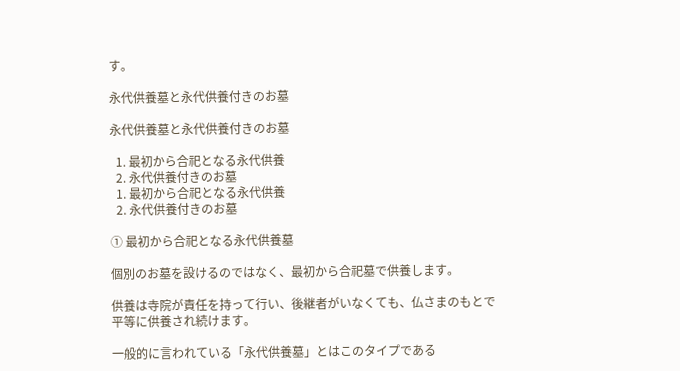す。

永代供養墓と永代供養付きのお墓

永代供養墓と永代供養付きのお墓

  1. 最初から合祀となる永代供養
  2. 永代供養付きのお墓
  1. 最初から合祀となる永代供養
  2. 永代供養付きのお墓

① 最初から合祀となる永代供養墓

個別のお墓を設けるのではなく、最初から合祀墓で供養します。

供養は寺院が責任を持って行い、後継者がいなくても、仏さまのもとで平等に供養され続けます。

一般的に言われている「永代供養墓」とはこのタイプである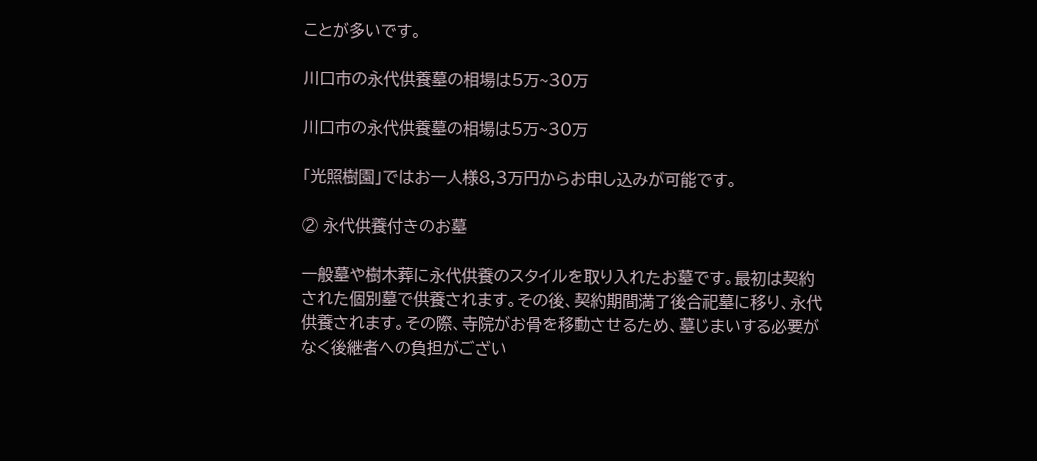ことが多いです。

川口市の永代供養墓の相場は5万~30万

川口市の永代供養墓の相場は5万~30万

「光照樹園」ではお一人様8,3万円からお申し込みが可能です。

② 永代供養付きのお墓

一般墓や樹木葬に永代供養のスタイルを取り入れたお墓です。最初は契約された個別墓で供養されます。その後、契約期間満了後合祀墓に移り、永代供養されます。その際、寺院がお骨を移動させるため、墓じまいする必要がなく後継者への負担がござい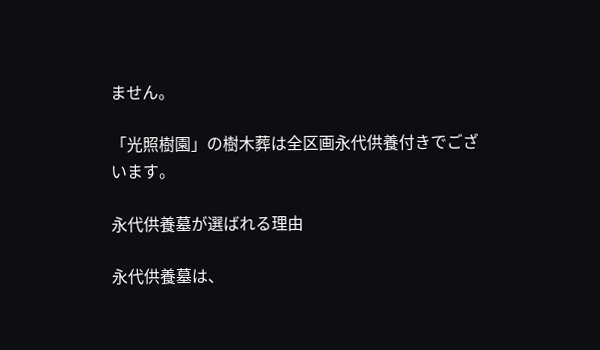ません。

「光照樹園」の樹木葬は全区画永代供養付きでございます。

永代供養墓が選ばれる理由

永代供養墓は、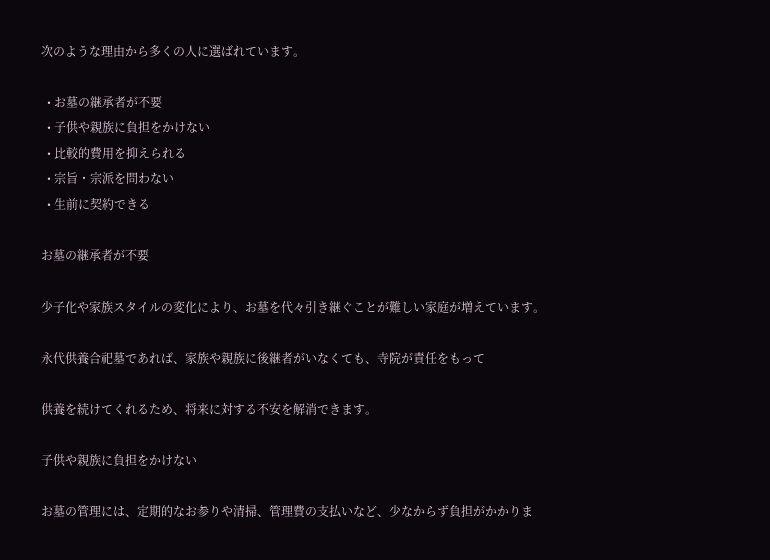次のような理由から多くの人に選ばれています。

  • お墓の継承者が不要
  • 子供や親族に負担をかけない
  • 比較的費用を抑えられる
  • 宗旨・宗派を問わない
  • 生前に契約できる

お墓の継承者が不要

少子化や家族スタイルの変化により、お墓を代々引き継ぐことが難しい家庭が増えています。

永代供養合祀墓であれば、家族や親族に後継者がいなくても、寺院が責任をもって

供養を続けてくれるため、将来に対する不安を解消できます。

子供や親族に負担をかけない

お墓の管理には、定期的なお参りや清掃、管理費の支払いなど、少なからず負担がかかりま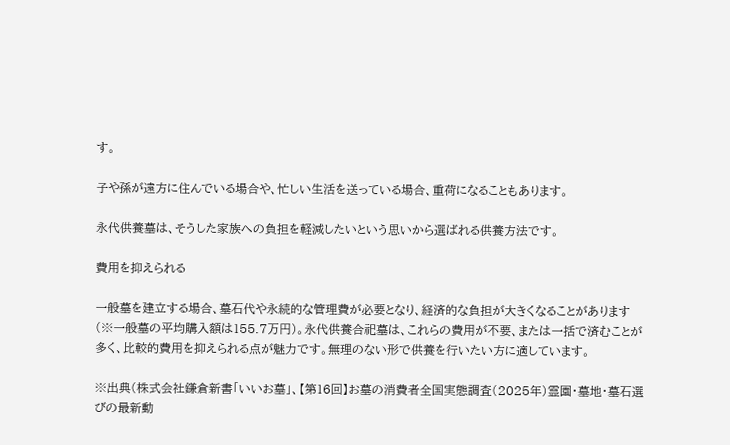す。

子や孫が遠方に住んでいる場合や、忙しい生活を送っている場合、重荷になることもあります。

永代供養墓は、そうした家族への負担を軽減したいという思いから選ばれる供養方法です。

費用を抑えられる

一般墓を建立する場合、墓石代や永続的な管理費が必要となり、経済的な負担が大きくなることがあります(※一般墓の平均購入額は155.7万円)。永代供養合祀墓は、これらの費用が不要、または一括で済むことが多く、比較的費用を抑えられる点が魅力です。無理のない形で供養を行いたい方に適しています。

※出典(株式会社鎌倉新書「いいお墓」、【第16回】お墓の消費者全国実態調査(2025年)霊園・墓地・墓石選びの最新動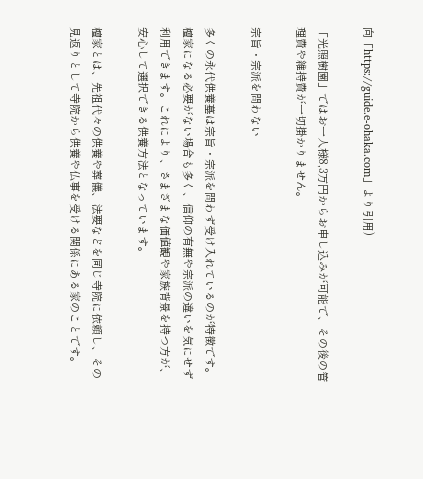向「https://guide.e-ohaka.com」より引用)

「光照樹園」ではお一人様8,3万円からお申し込みが可能で、その後の管理費や維持費が一切掛かりません。

宗旨・宗派を問わない

多くの永代供養墓は宗旨・宗派を問わず受け入れているのが特徴です。檀家になる必要がない場合も多く、信仰の有無や宗派の違いを気にせず利用できます。これにより、さまざまな価値観や家族背景を持つ方が、安心して選択できる供養方法となっています。

檀家とは、先祖代々の供養や葬儀、法要などを同じ寺院に依頼し、その見返りとして寺院から供養や仏事を受ける関係にある家のことです。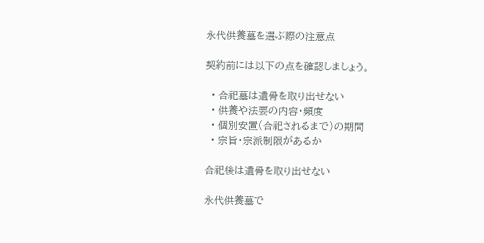永代供養墓を選ぶ際の注意点

契約前には以下の点を確認しましょう。

  • 合祀墓は遺骨を取り出せない
  • 供養や法要の内容・頻度
  • 個別安置(合祀されるまで)の期間
  • 宗旨・宗派制限があるか

合祀後は遺骨を取り出せない

永代供養墓で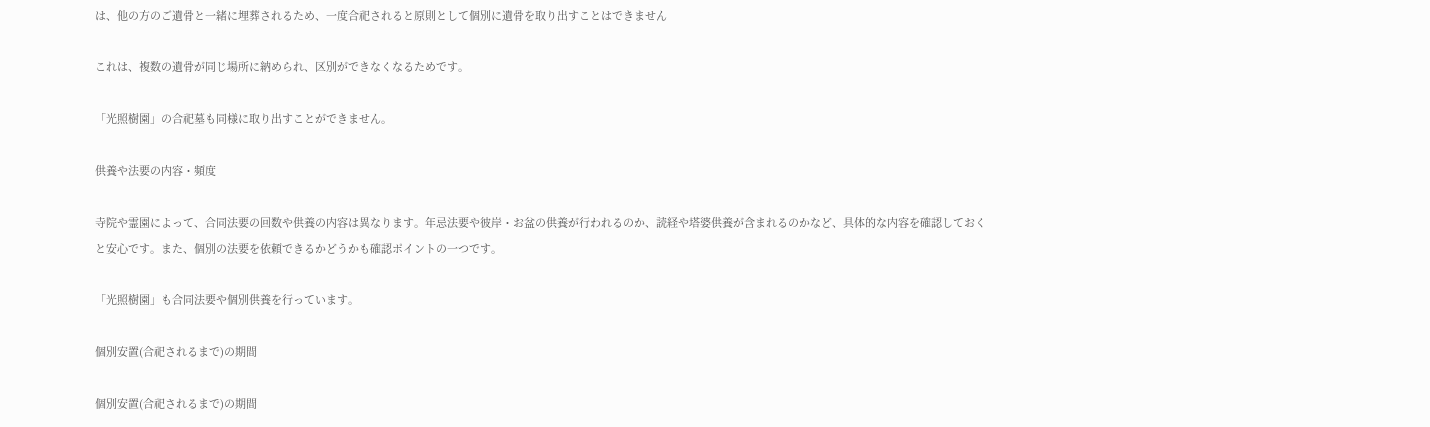は、他の方のご遺骨と一緒に埋葬されるため、一度合祀されると原則として個別に遺骨を取り出すことはできません

これは、複数の遺骨が同じ場所に納められ、区別ができなくなるためです。

「光照樹園」の合祀墓も同様に取り出すことができません。

供養や法要の内容・頻度

寺院や霊園によって、合同法要の回数や供養の内容は異なります。年忌法要や彼岸・お盆の供養が行われるのか、読経や塔婆供養が含まれるのかなど、具体的な内容を確認しておくと安心です。また、個別の法要を依頼できるかどうかも確認ポイントの一つです。

「光照樹園」も合同法要や個別供養を行っています。

個別安置(合祀されるまで)の期間

個別安置(合祀されるまで)の期間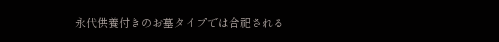永代供養付きのお墓タイプでは合祀される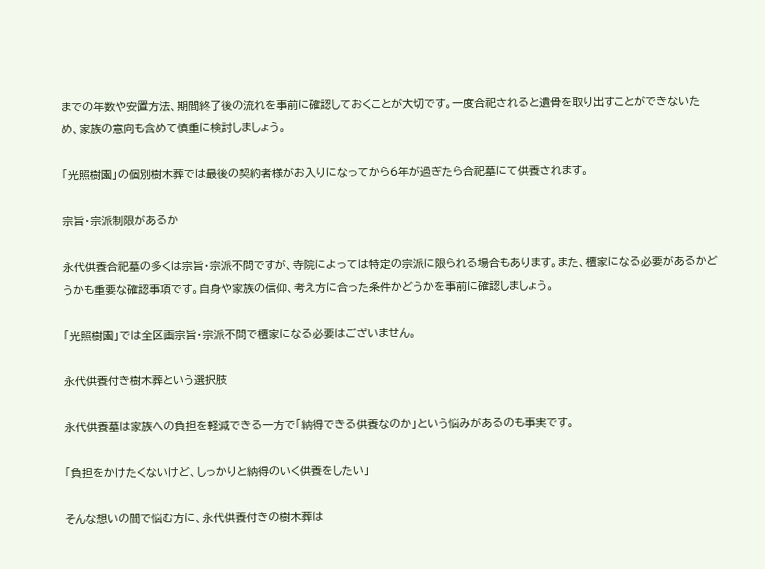までの年数や安置方法、期間終了後の流れを事前に確認しておくことが大切です。一度合祀されると遺骨を取り出すことができないため、家族の意向も含めて慎重に検討しましょう。

「光照樹園」の個別樹木葬では最後の契約者様がお入りになってから6年が過ぎたら合祀墓にて供養されます。

宗旨・宗派制限があるか

永代供養合祀墓の多くは宗旨・宗派不問ですが、寺院によっては特定の宗派に限られる場合もあります。また、檀家になる必要があるかどうかも重要な確認事項です。自身や家族の信仰、考え方に合った条件かどうかを事前に確認しましょう。

「光照樹園」では全区画宗旨・宗派不問で檀家になる必要はございません。

永代供養付き樹木葬という選択肢

永代供養墓は家族への負担を軽減できる一方で「納得できる供養なのか」という悩みがあるのも事実です。

「負担をかけたくないけど、しっかりと納得のいく供養をしたい」

そんな想いの間で悩む方に、永代供養付きの樹木葬は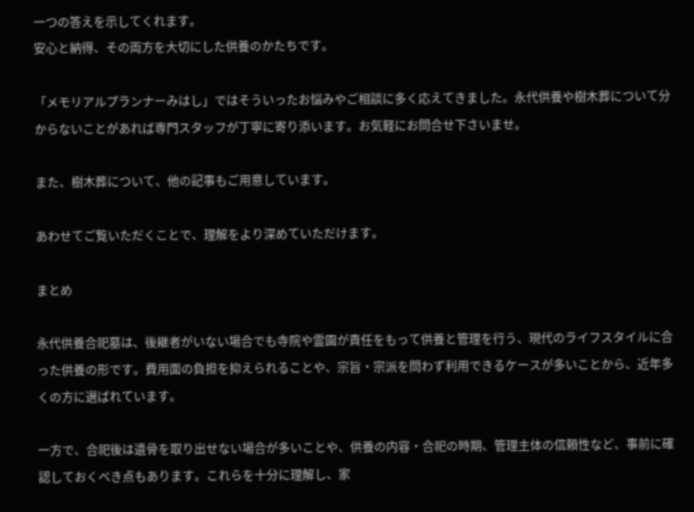一つの答えを示してくれます。
安心と納得、その両方を大切にした供養のかたちです。

「メモリアルプランナーみはし」ではそういったお悩みやご相談に多く応えてきました。永代供養や樹木葬について分からないことがあれば専門スタッフが丁寧に寄り添います。お気軽にお問合せ下さいませ。

また、樹木葬について、他の記事もご用意しています。

あわせてご覧いただくことで、理解をより深めていただけます。

まとめ

永代供養合祀墓は、後継者がいない場合でも寺院や霊園が責任をもって供養と管理を行う、現代のライフスタイルに合った供養の形です。費用面の負担を抑えられることや、宗旨・宗派を問わず利用できるケースが多いことから、近年多くの方に選ばれています。

一方で、合祀後は遺骨を取り出せない場合が多いことや、供養の内容・合祀の時期、管理主体の信頼性など、事前に確認しておくべき点もあります。これらを十分に理解し、家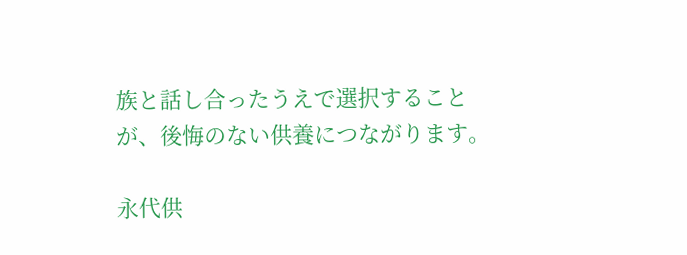族と話し合ったうえで選択することが、後悔のない供養につながります。

永代供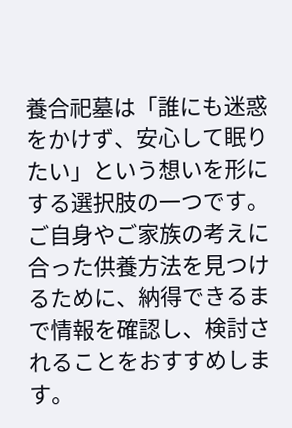養合祀墓は「誰にも迷惑をかけず、安心して眠りたい」という想いを形にする選択肢の一つです。ご自身やご家族の考えに合った供養方法を見つけるために、納得できるまで情報を確認し、検討されることをおすすめします。